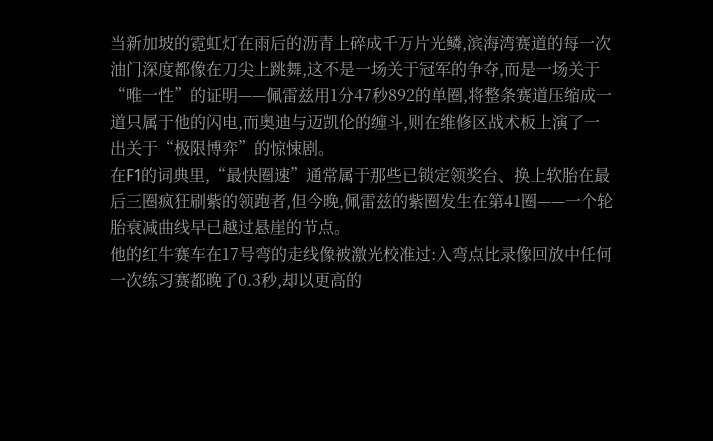当新加坡的霓虹灯在雨后的沥青上碎成千万片光鳞,滨海湾赛道的每一次油门深度都像在刀尖上跳舞,这不是一场关于冠军的争夺,而是一场关于“唯一性”的证明——佩雷兹用1分47秒892的单圈,将整条赛道压缩成一道只属于他的闪电,而奥迪与迈凯伦的缠斗,则在维修区战术板上演了一出关于“极限博弈”的惊悚剧。
在F1的词典里,“最快圈速”通常属于那些已锁定领奖台、换上软胎在最后三圈疯狂刷紫的领跑者,但今晚,佩雷兹的紫圈发生在第41圈——一个轮胎衰减曲线早已越过悬崖的节点。
他的红牛赛车在17号弯的走线像被激光校准过:入弯点比录像回放中任何一次练习赛都晚了0.3秒,却以更高的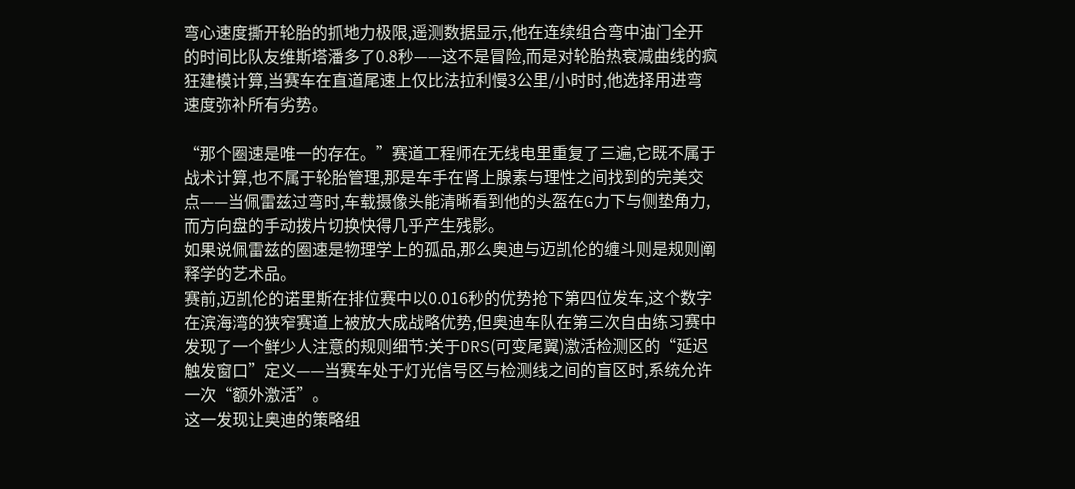弯心速度撕开轮胎的抓地力极限,遥测数据显示,他在连续组合弯中油门全开的时间比队友维斯塔潘多了0.8秒——这不是冒险,而是对轮胎热衰减曲线的疯狂建模计算,当赛车在直道尾速上仅比法拉利慢3公里/小时时,他选择用进弯速度弥补所有劣势。

“那个圈速是唯一的存在。”赛道工程师在无线电里重复了三遍,它既不属于战术计算,也不属于轮胎管理,那是车手在肾上腺素与理性之间找到的完美交点——当佩雷兹过弯时,车载摄像头能清晰看到他的头盔在G力下与侧垫角力,而方向盘的手动拨片切换快得几乎产生残影。
如果说佩雷兹的圈速是物理学上的孤品,那么奥迪与迈凯伦的缠斗则是规则阐释学的艺术品。
赛前,迈凯伦的诺里斯在排位赛中以0.016秒的优势抢下第四位发车,这个数字在滨海湾的狭窄赛道上被放大成战略优势,但奥迪车队在第三次自由练习赛中发现了一个鲜少人注意的规则细节:关于DRS(可变尾翼)激活检测区的“延迟触发窗口”定义——当赛车处于灯光信号区与检测线之间的盲区时,系统允许一次“额外激活”。
这一发现让奥迪的策略组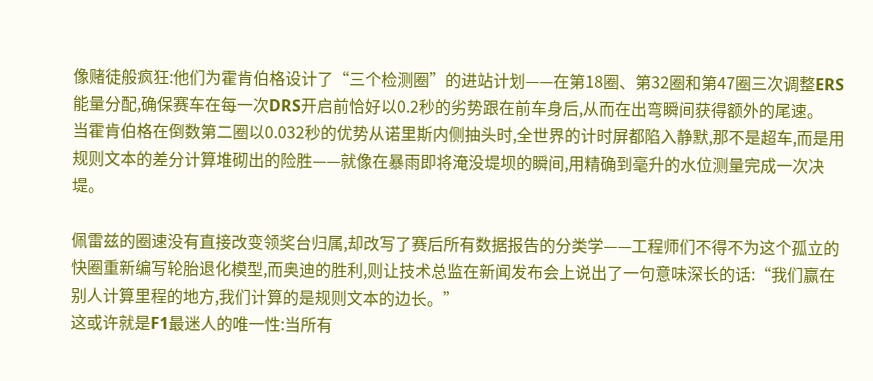像赌徒般疯狂:他们为霍肯伯格设计了“三个检测圈”的进站计划——在第18圈、第32圈和第47圈三次调整ERS能量分配,确保赛车在每一次DRS开启前恰好以0.2秒的劣势跟在前车身后,从而在出弯瞬间获得额外的尾速。
当霍肯伯格在倒数第二圈以0.032秒的优势从诺里斯内侧抽头时,全世界的计时屏都陷入静默,那不是超车,而是用规则文本的差分计算堆砌出的险胜——就像在暴雨即将淹没堤坝的瞬间,用精确到毫升的水位测量完成一次决堤。

佩雷兹的圈速没有直接改变领奖台归属,却改写了赛后所有数据报告的分类学——工程师们不得不为这个孤立的快圈重新编写轮胎退化模型,而奥迪的胜利,则让技术总监在新闻发布会上说出了一句意味深长的话:“我们赢在别人计算里程的地方,我们计算的是规则文本的边长。”
这或许就是F1最迷人的唯一性:当所有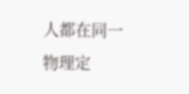人都在同一物理定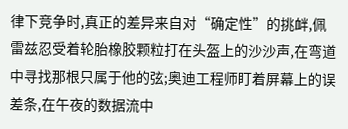律下竞争时,真正的差异来自对“确定性”的挑衅,佩雷兹忍受着轮胎橡胶颗粒打在头盔上的沙沙声,在弯道中寻找那根只属于他的弦;奥迪工程师盯着屏幕上的误差条,在午夜的数据流中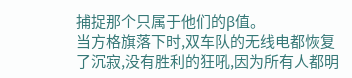捕捉那个只属于他们的β值。
当方格旗落下时,双车队的无线电都恢复了沉寂,没有胜利的狂吼,因为所有人都明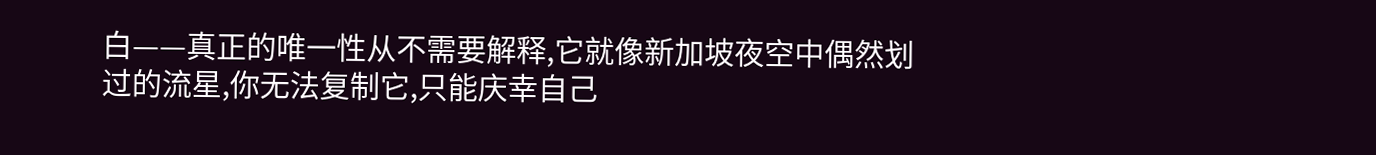白——真正的唯一性从不需要解释,它就像新加坡夜空中偶然划过的流星,你无法复制它,只能庆幸自己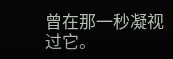曾在那一秒凝视过它。